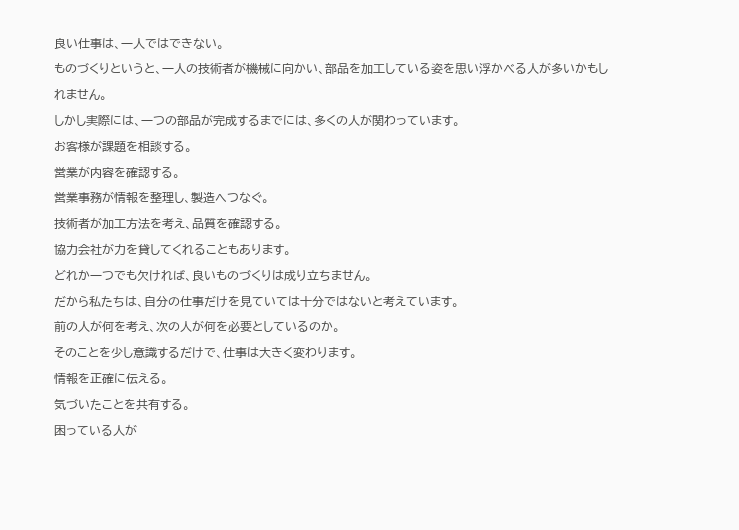良い仕事は、一人ではできない。
ものづくりというと、一人の技術者が機械に向かい、部品を加工している姿を思い浮かべる人が多いかもしれません。
しかし実際には、一つの部品が完成するまでには、多くの人が関わっています。
お客様が課題を相談する。
営業が内容を確認する。
営業事務が情報を整理し、製造へつなぐ。
技術者が加工方法を考え、品質を確認する。
協力会社が力を貸してくれることもあります。
どれか一つでも欠ければ、良いものづくりは成り立ちません。
だから私たちは、自分の仕事だけを見ていては十分ではないと考えています。
前の人が何を考え、次の人が何を必要としているのか。
そのことを少し意識するだけで、仕事は大きく変わります。
情報を正確に伝える。
気づいたことを共有する。
困っている人が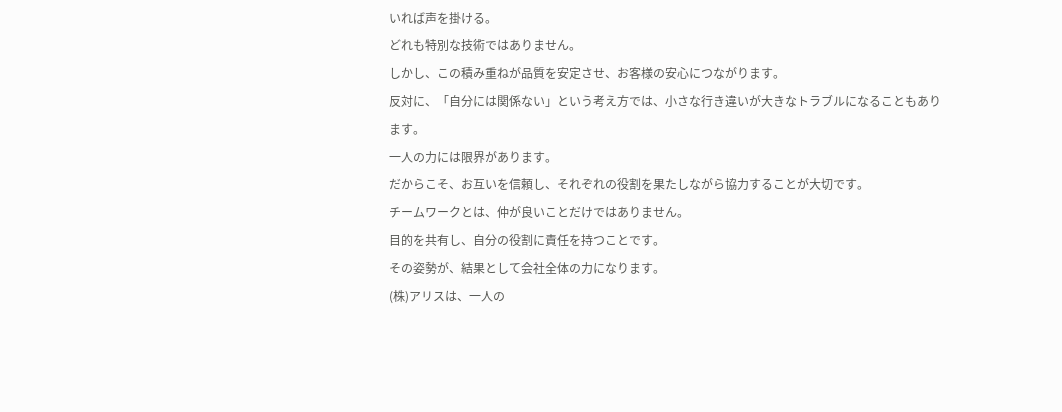いれば声を掛ける。
どれも特別な技術ではありません。
しかし、この積み重ねが品質を安定させ、お客様の安心につながります。
反対に、「自分には関係ない」という考え方では、小さな行き違いが大きなトラブルになることもあります。
一人の力には限界があります。
だからこそ、お互いを信頼し、それぞれの役割を果たしながら協力することが大切です。
チームワークとは、仲が良いことだけではありません。
目的を共有し、自分の役割に責任を持つことです。
その姿勢が、結果として会社全体の力になります。
(株)アリスは、一人の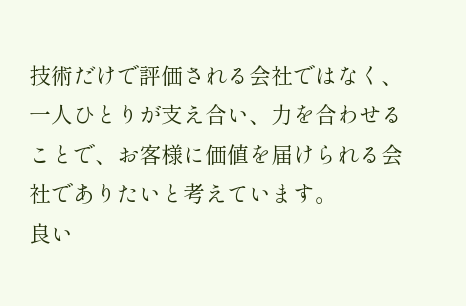技術だけで評価される会社ではなく、一人ひとりが支え合い、力を合わせることで、お客様に価値を届けられる会社でありたいと考えています。
良い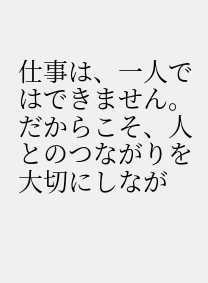仕事は、一人ではできません。
だからこそ、人とのつながりを大切にしなが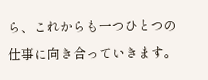ら、これからも一つひとつの仕事に向き合っていきます。